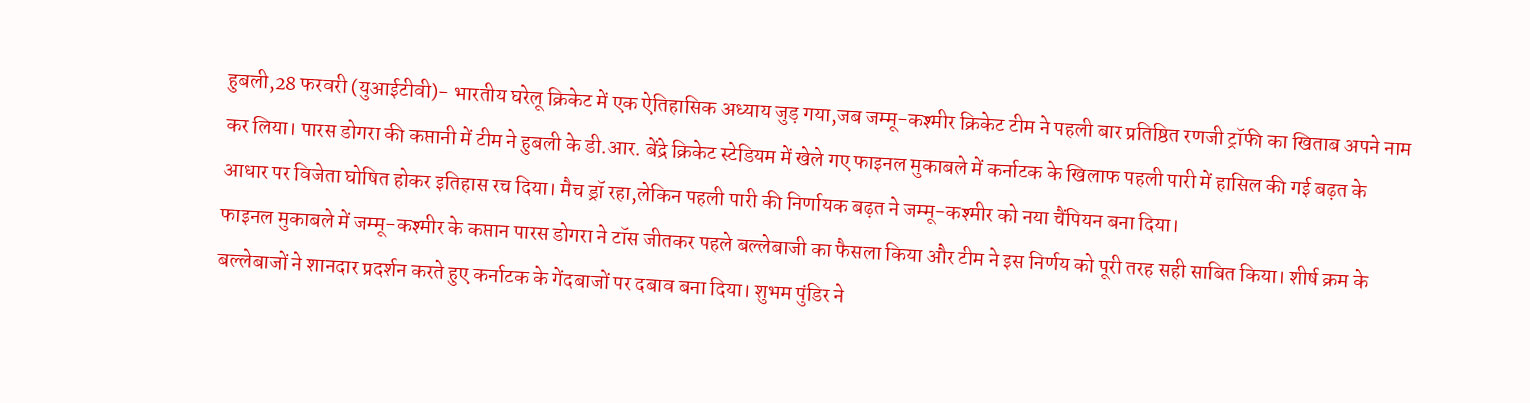हुबली,28 फरवरी (युआईटीवी)- भारतीय घरेलू क्रिकेट में एक ऐतिहासिक अध्याय जुड़ गया,जब जम्मू-कश्मीर क्रिकेट टीम ने पहली बार प्रतिष्ठित रणजी ट्रॉफी का खिताब अपने नाम कर लिया। पारस डोगरा की कप्तानी में टीम ने हुबली के डी.आर. बेंद्रे क्रिकेट स्टेडियम में खेले गए फाइनल मुकाबले में कर्नाटक के खिलाफ पहली पारी में हासिल की गई बढ़त के आधार पर विजेता घोषित होकर इतिहास रच दिया। मैच ड्रॉ रहा,लेकिन पहली पारी की निर्णायक बढ़त ने जम्मू-कश्मीर को नया चैंपियन बना दिया।
फाइनल मुकाबले में जम्मू-कश्मीर के कप्तान पारस डोगरा ने टॉस जीतकर पहले बल्लेबाजी का फैसला किया और टीम ने इस निर्णय को पूरी तरह सही साबित किया। शीर्ष क्रम के बल्लेबाजों ने शानदार प्रदर्शन करते हुए कर्नाटक के गेंदबाजों पर दबाव बना दिया। शुभम पुंडिर ने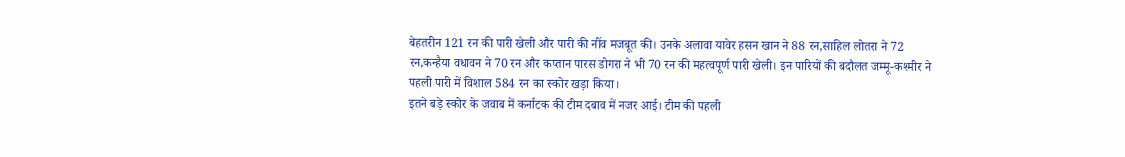बेहतरीन 121 रन की पारी खेली और पारी की नींव मजबूत की। उनके अलावा यावेर हसन खान ने 88 रन,साहिल लोतरा ने 72 रन,कन्हैया वधावन ने 70 रन और कप्तान पारस डोगरा ने भी 70 रन की महत्वपूर्ण पारी खेली। इन पारियों की बदौलत जम्मू-कश्मीर ने पहली पारी में विशाल 584 रन का स्कोर खड़ा किया।
इतने बड़े स्कोर के जवाब में कर्नाटक की टीम दबाव में नजर आई। टीम की पहली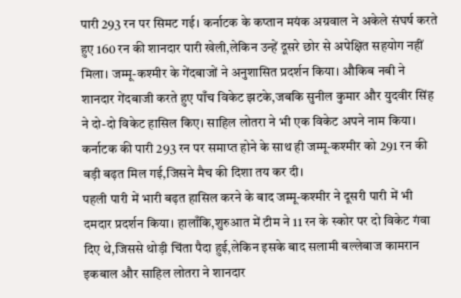पारी 293 रन पर सिमट गई। कर्नाटक के कप्तान मयंक अग्रवाल ने अकेले संघर्ष करते हुए 160 रन की शानदार पारी खेली,लेकिन उन्हें दूसरे छोर से अपेक्षित सहयोग नहीं मिला। जम्मू-कश्मीर के गेंदबाजों ने अनुशासित प्रदर्शन किया। औकिब नबी ने शानदार गेंदबाजी करते हुए पाँच विकेट झटके,जबकि सुनील कुमार और युदवीर सिंह ने दो-दो विकेट हासिल किए। साहिल लोतरा ने भी एक विकेट अपने नाम किया। कर्नाटक की पारी 293 रन पर समाप्त होने के साथ ही जम्मू-कश्मीर को 291 रन की बड़ी बढ़त मिल गई,जिसने मैच की दिशा तय कर दी।
पहली पारी में भारी बढ़त हासिल करने के बाद जम्मू-कश्मीर ने दूसरी पारी में भी दमदार प्रदर्शन किया। हालाँकि,शुरुआत में टीम ने 11 रन के स्कोर पर दो विकेट गंवा दिए थे,जिससे थोड़ी चिंता पैदा हुई,लेकिन इसके बाद सलामी बल्लेबाज कामरान इकबाल और साहिल लोतरा ने शानदार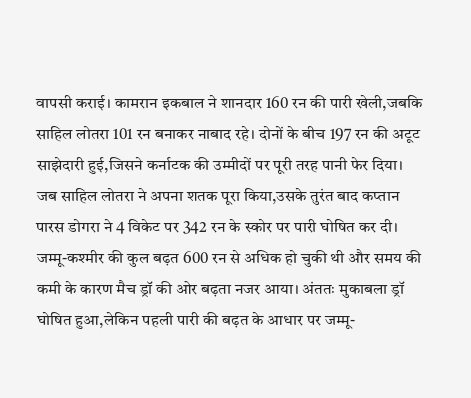वापसी कराई। कामरान इकबाल ने शानदार 160 रन की पारी खेली,जबकि साहिल लोतरा 101 रन बनाकर नाबाद रहे। दोनों के बीच 197 रन की अटूट साझेदारी हुई,जिसने कर्नाटक की उम्मीदों पर पूरी तरह पानी फेर दिया।
जब साहिल लोतरा ने अपना शतक पूरा किया,उसके तुरंत बाद कप्तान पारस डोगरा ने 4 विकेट पर 342 रन के स्कोर पर पारी घोषित कर दी। जम्मू-कश्मीर की कुल बढ़त 600 रन से अधिक हो चुकी थी और समय की कमी के कारण मैच ड्रॉ की ओर बढ़ता नजर आया। अंततः मुकाबला ड्रॉ घोषित हुआ,लेकिन पहली पारी की बढ़त के आधार पर जम्मू-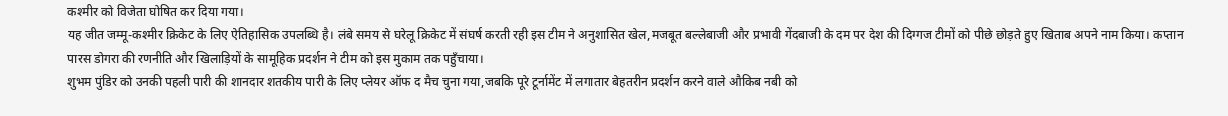कश्मीर को विजेता घोषित कर दिया गया।
यह जीत जम्मू-कश्मीर क्रिकेट के लिए ऐतिहासिक उपलब्धि है। लंबे समय से घरेलू क्रिकेट में संघर्ष करती रही इस टीम ने अनुशासित खेल,मजबूत बल्लेबाजी और प्रभावी गेंदबाजी के दम पर देश की दिग्गज टीमों को पीछे छोड़ते हुए खिताब अपने नाम किया। कप्तान पारस डोगरा की रणनीति और खिलाड़ियों के सामूहिक प्रदर्शन ने टीम को इस मुकाम तक पहुँचाया।
शुभम पुंडिर को उनकी पहली पारी की शानदार शतकीय पारी के लिए प्लेयर ऑफ द मैच चुना गया,जबकि पूरे टूर्नामेंट में लगातार बेहतरीन प्रदर्शन करने वाले औकिब नबी को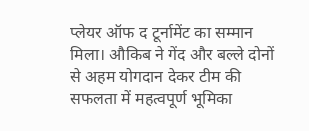प्लेयर ऑफ द टूर्नामेंट का सम्मान मिला। औकिब ने गेंद और बल्ले दोनों से अहम योगदान देकर टीम की सफलता में महत्वपूर्ण भूमिका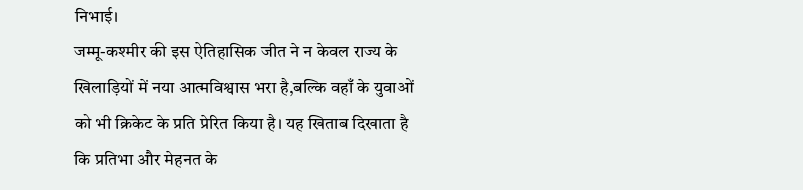निभाई।
जम्मू-कश्मीर की इस ऐतिहासिक जीत ने न केवल राज्य के खिलाड़ियों में नया आत्मविश्वास भरा है,बल्कि वहाँ के युवाओं को भी क्रिकेट के प्रति प्रेरित किया है। यह खिताब दिखाता है कि प्रतिभा और मेहनत के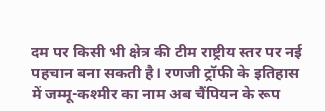दम पर किसी भी क्षेत्र की टीम राष्ट्रीय स्तर पर नई पहचान बना सकती है। रणजी ट्रॉफी के इतिहास में जम्मू-कश्मीर का नाम अब चैंपियन के रूप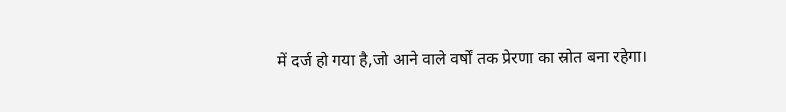में दर्ज हो गया है,जो आने वाले वर्षों तक प्रेरणा का स्रोत बना रहेगा।